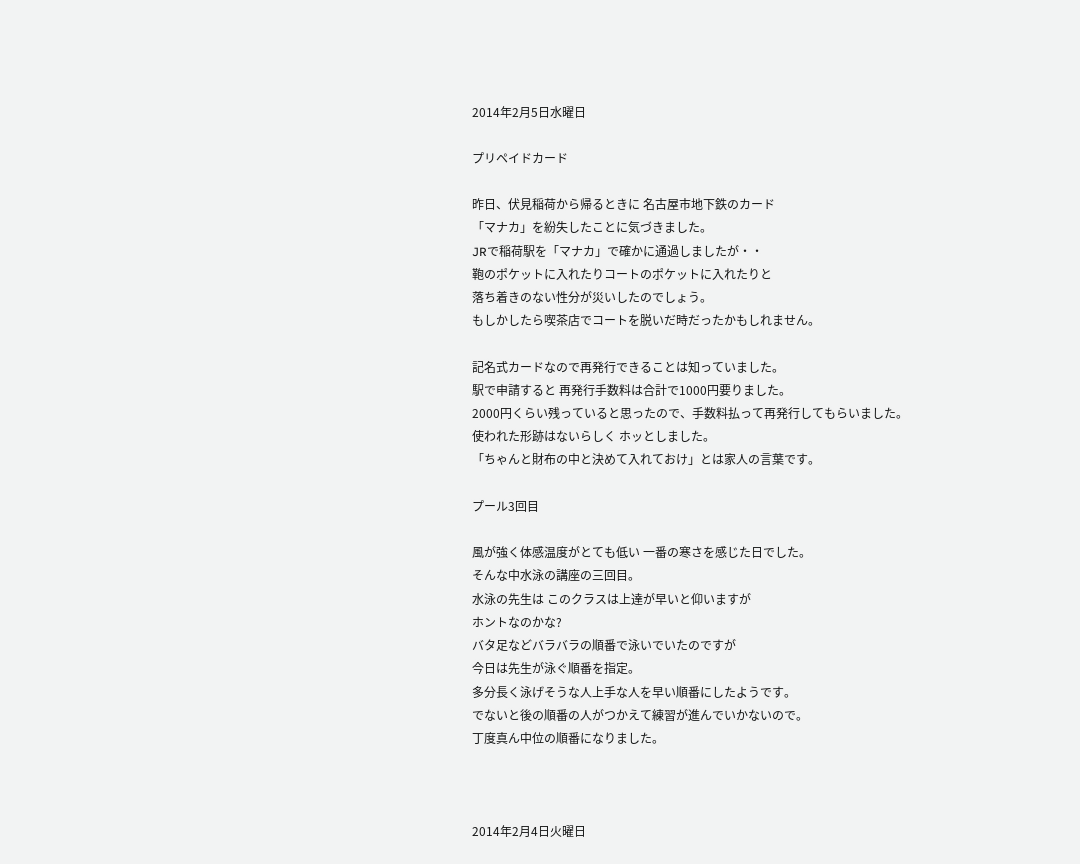2014年2月5日水曜日

プリペイドカード

昨日、伏見稲荷から帰るときに 名古屋市地下鉄のカード
「マナカ」を紛失したことに気づきました。
JRで稲荷駅を「マナカ」で確かに通過しましたが・・
鞄のポケットに入れたりコートのポケットに入れたりと
落ち着きのない性分が災いしたのでしょう。
もしかしたら喫茶店でコートを脱いだ時だったかもしれません。

記名式カードなので再発行できることは知っていました。
駅で申請すると 再発行手数料は合計で1000円要りました。
2000円くらい残っていると思ったので、手数料払って再発行してもらいました。
使われた形跡はないらしく ホッとしました。
「ちゃんと財布の中と決めて入れておけ」とは家人の言葉です。

プール3回目

風が強く体感温度がとても低い 一番の寒さを感じた日でした。
そんな中水泳の講座の三回目。
水泳の先生は このクラスは上達が早いと仰いますが
ホントなのかな?
バタ足などバラバラの順番で泳いでいたのですが
今日は先生が泳ぐ順番を指定。
多分長く泳げそうな人上手な人を早い順番にしたようです。
でないと後の順番の人がつかえて練習が進んでいかないので。
丁度真ん中位の順番になりました。



2014年2月4日火曜日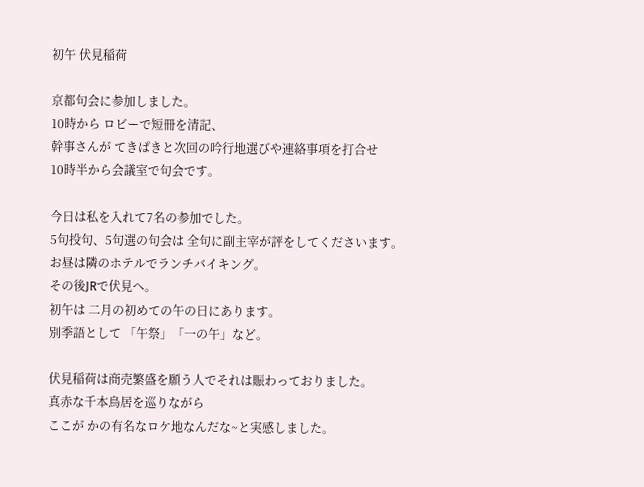初午 伏見稲荷

京都句会に参加しました。
10時から ロビーで短冊を清記、
幹事さんが てきぱきと次回の吟行地選びや連絡事項を打合せ
10時半から会議室で句会です。

今日は私を入れて7名の参加でした。
5句投句、5句選の句会は 全句に副主宰が評をしてくださいます。
お昼は隣のホテルでランチバイキング。
その後JRで伏見へ。
初午は 二月の初めての午の日にあります。
別季語として 「午祭」「一の午」など。

伏見稲荷は商売繁盛を願う人でそれは賑わっておりました。
真赤な千本鳥居を巡りながら
ここが かの有名なロケ地なんだな~と実感しました。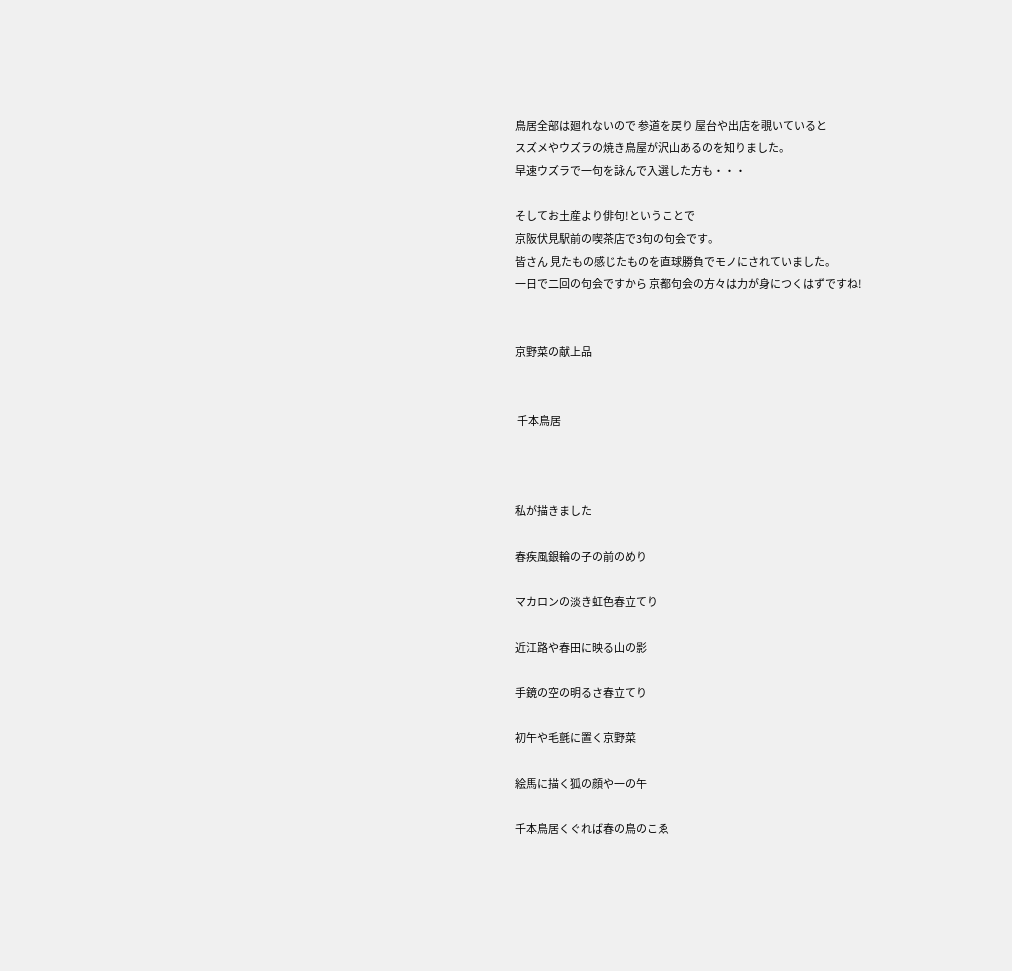鳥居全部は廻れないので 参道を戻り 屋台や出店を覗いていると
スズメやウズラの焼き鳥屋が沢山あるのを知りました。
早速ウズラで一句を詠んで入選した方も・・・

そしてお土産より俳句!ということで
京阪伏見駅前の喫茶店で3句の句会です。
皆さん 見たもの感じたものを直球勝負でモノにされていました。
一日で二回の句会ですから 京都句会の方々は力が身につくはずですね!


京野菜の献上品


 千本鳥居



私が描きました

春疾風銀輪の子の前のめり

マカロンの淡き虹色春立てり

近江路や春田に映る山の影

手鏡の空の明るさ春立てり

初午や毛氈に置く京野菜

絵馬に描く狐の顔や一の午

千本鳥居くぐれば春の鳥のこゑ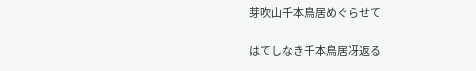芽吹山千本鳥居めぐらせて

はてしなき千本鳥居冴返る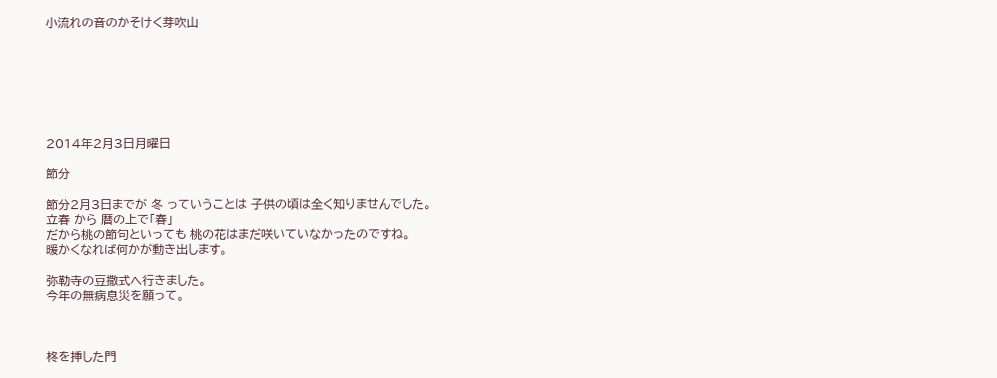小流れの音のかそけく芽吹山







2014年2月3日月曜日

節分

節分2月3日までが 冬 っていうことは 子供の頃は全く知りませんでした。
立春 から 暦の上で「春」
だから桃の節句といっても 桃の花はまだ咲いていなかったのですね。
暖かくなれば何かが動き出します。

弥勒寺の豆撒式へ行きました。
今年の無病息災を願って。



柊を挿した門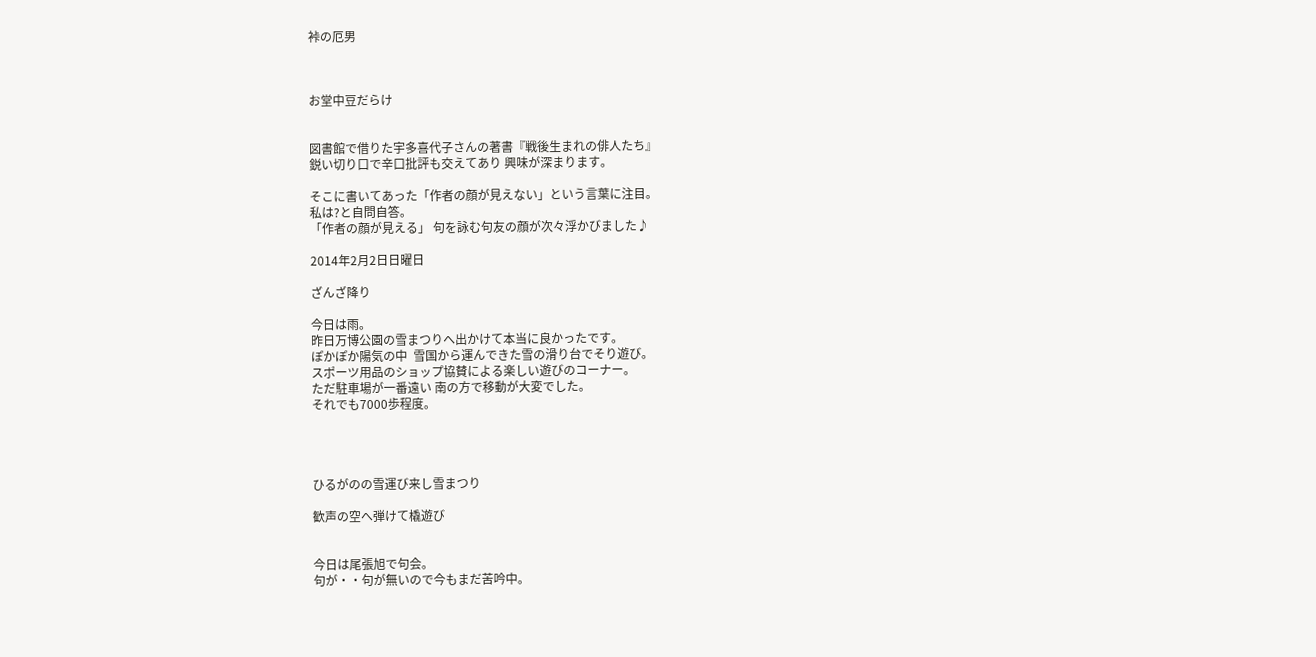裃の厄男



お堂中豆だらけ


図書館で借りた宇多喜代子さんの著書『戦後生まれの俳人たち』
鋭い切り口で辛口批評も交えてあり 興味が深まります。

そこに書いてあった「作者の顔が見えない」という言葉に注目。
私は?と自問自答。
「作者の顔が見える」 句を詠む句友の顔が次々浮かびました♪

2014年2月2日日曜日

ざんざ降り

今日は雨。
昨日万博公園の雪まつりへ出かけて本当に良かったです。
ぽかぽか陽気の中  雪国から運んできた雪の滑り台でそり遊び。
スポーツ用品のショップ協賛による楽しい遊びのコーナー。
ただ駐車場が一番遠い 南の方で移動が大変でした。
それでも7000歩程度。




ひるがのの雪運び来し雪まつり

歓声の空へ弾けて橇遊び


今日は尾張旭で句会。
句が・・句が無いので今もまだ苦吟中。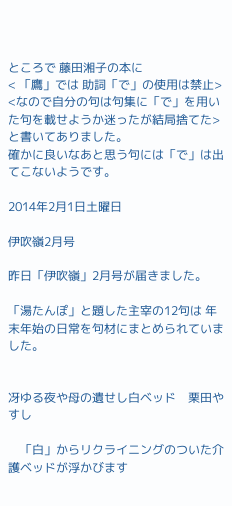ところで 藤田湘子の本に
< 「鷹」では 助詞「で」の使用は禁止>
<なので自分の句は句集に「で」を用いた句を載せようか迷ったが結局捨てた>
と書いてありました。
確かに良いなあと思う句には「で」は出てこないようです。

2014年2月1日土曜日

伊吹嶺2月号

昨日「伊吹嶺」2月号が届きました。

「湯たんぽ」と題した主宰の12句は 年末年始の日常を句材にまとめられていました。


冴ゆる夜や母の遺せし白ベッド    栗田やすし

    「白」からリクライニングのついた介護ベッドが浮かびます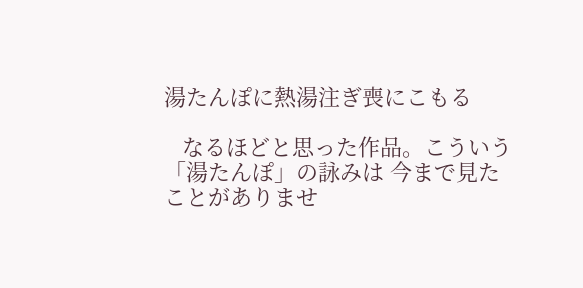湯たんぽに熱湯注ぎ喪にこもる

   なるほどと思った作品。こういう「湯たんぽ」の詠みは 今まで見たことがありませ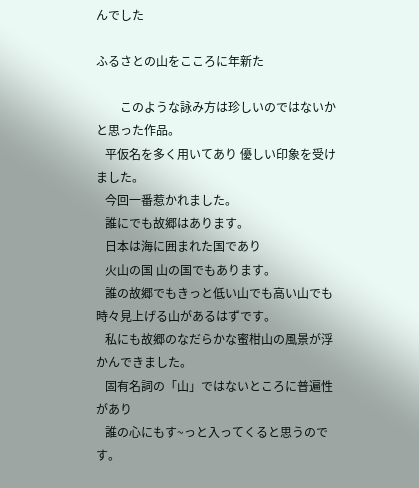んでした

ふるさとの山をこころに年新た

        このような詠み方は珍しいのではないかと思った作品。
   平仮名を多く用いてあり 優しい印象を受けました。
   今回一番惹かれました。
   誰にでも故郷はあります。
   日本は海に囲まれた国であり
   火山の国 山の国でもあります。
   誰の故郷でもきっと低い山でも高い山でも時々見上げる山があるはずです。
   私にも故郷のなだらかな蜜柑山の風景が浮かんできました。
   固有名詞の「山」ではないところに普遍性があり
   誰の心にもす~っと入ってくると思うのです。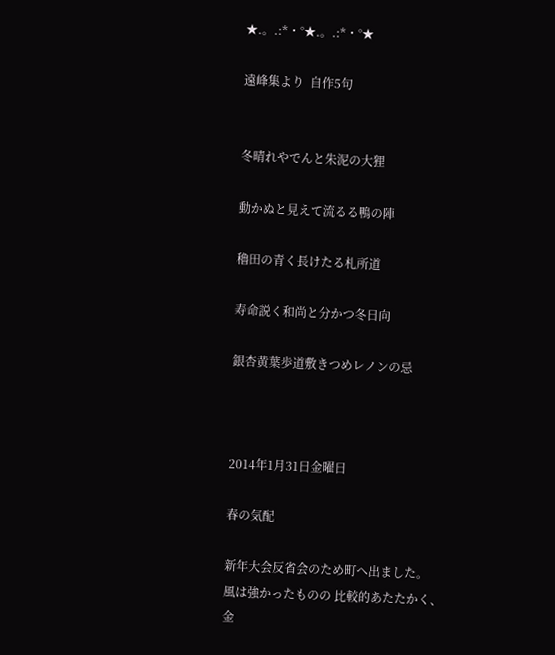★.。.:*・°★.。.:*・°★

遠峰集より  自作5句


冬晴れやでんと朱泥の大狸

動かぬと見えて流るる鴨の陣

穭田の青く長けたる札所道

寿命説く和尚と分かつ冬日向

銀杏黄葉歩道敷きつめレノンの忌



2014年1月31日金曜日

春の気配

新年大会反省会のため町へ出ました。
風は強かったものの 比較的あたたかく、
金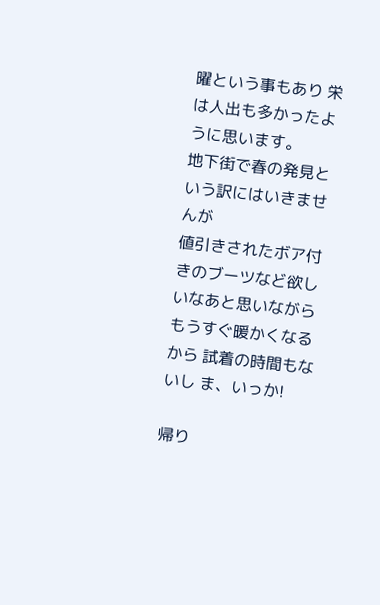曜という事もあり 栄は人出も多かったように思います。
地下街で春の発見という訳にはいきませんが
値引きされたボア付きのブーツなど欲しいなあと思いながら
もうすぐ暖かくなるから 試着の時間もないし ま、いっか!

帰り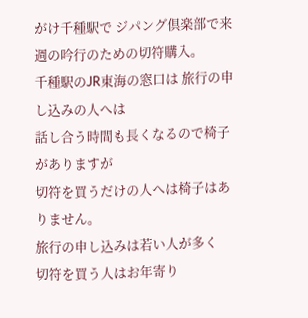がけ千種駅で ジパング倶楽部で来週の吟行のための切符購入。
千種駅のJR東海の窓口は 旅行の申し込みの人へは
話し合う時間も長くなるので椅子がありますが
切符を買うだけの人へは椅子はありません。
旅行の申し込みは若い人が多く
切符を買う人はお年寄り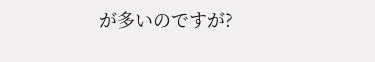が多いのですが?